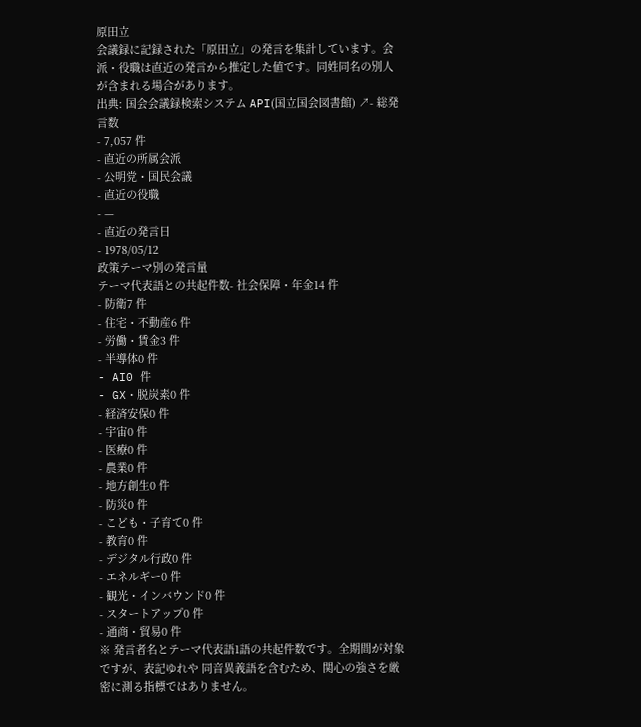原田立
会議録に記録された「原田立」の発言を集計しています。会派・役職は直近の発言から推定した値です。同姓同名の別人が含まれる場合があります。
出典: 国会会議録検索システム API(国立国会図書館) ↗- 総発言数
- 7,057 件
- 直近の所属会派
- 公明党・国民会議
- 直近の役職
- —
- 直近の発言日
- 1978/05/12
政策テーマ別の発言量
テーマ代表語との共起件数- 社会保障・年金14 件
- 防衛7 件
- 住宅・不動産6 件
- 労働・賃金3 件
- 半導体0 件
- AI0 件
- GX・脱炭素0 件
- 経済安保0 件
- 宇宙0 件
- 医療0 件
- 農業0 件
- 地方創生0 件
- 防災0 件
- こども・子育て0 件
- 教育0 件
- デジタル行政0 件
- エネルギー0 件
- 観光・インバウンド0 件
- スタートアップ0 件
- 通商・貿易0 件
※ 発言者名とテーマ代表語1語の共起件数です。全期間が対象ですが、表記ゆれや 同音異義語を含むため、関心の強さを厳密に測る指標ではありません。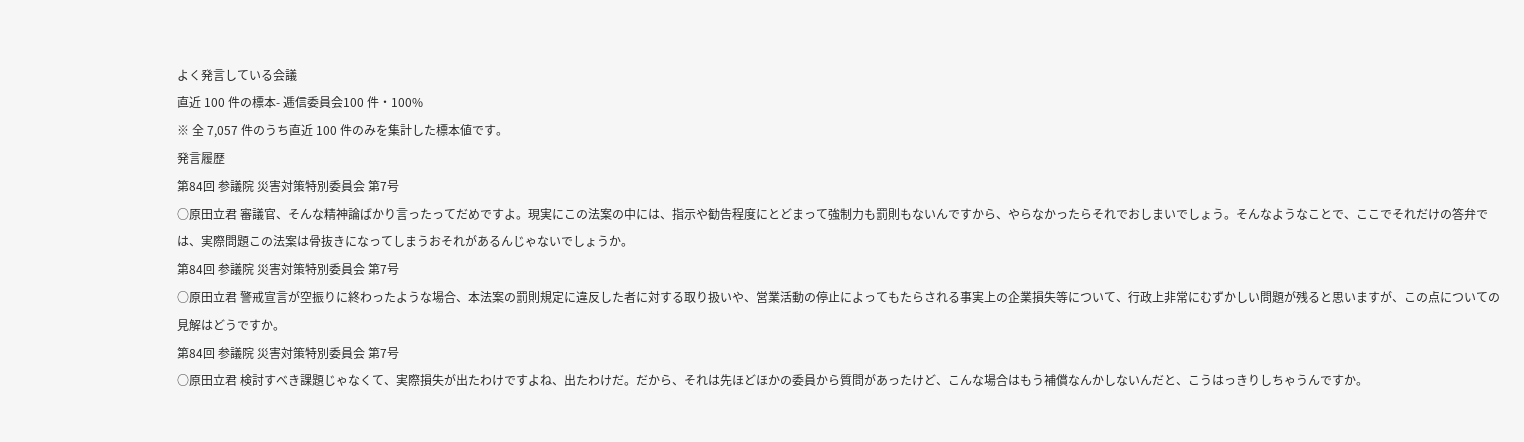よく発言している会議
直近 100 件の標本- 逓信委員会100 件・100%
※ 全 7,057 件のうち直近 100 件のみを集計した標本値です。
発言履歴
第84回 参議院 災害対策特別委員会 第7号
○原田立君 審議官、そんな精神論ばかり言ったってだめですよ。現実にこの法案の中には、指示や勧告程度にとどまって強制力も罰則もないんですから、やらなかったらそれでおしまいでしょう。そんなようなことで、ここでそれだけの答弁では、実際問題この法案は骨抜きになってしまうおそれがあるんじゃないでしょうか。
第84回 参議院 災害対策特別委員会 第7号
○原田立君 警戒宣言が空振りに終わったような場合、本法案の罰則規定に違反した者に対する取り扱いや、営業活動の停止によってもたらされる事実上の企業損失等について、行政上非常にむずかしい問題が残ると思いますが、この点についての見解はどうですか。
第84回 参議院 災害対策特別委員会 第7号
○原田立君 検討すべき課題じゃなくて、実際損失が出たわけですよね、出たわけだ。だから、それは先ほどほかの委員から質問があったけど、こんな場合はもう補償なんかしないんだと、こうはっきりしちゃうんですか。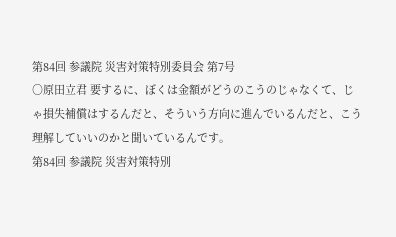第84回 参議院 災害対策特別委員会 第7号
○原田立君 要するに、ぼくは金額がどうのこうのじゃなくて、じゃ損失補償はするんだと、そういう方向に進んでいるんだと、こう理解していいのかと聞いているんです。
第84回 参議院 災害対策特別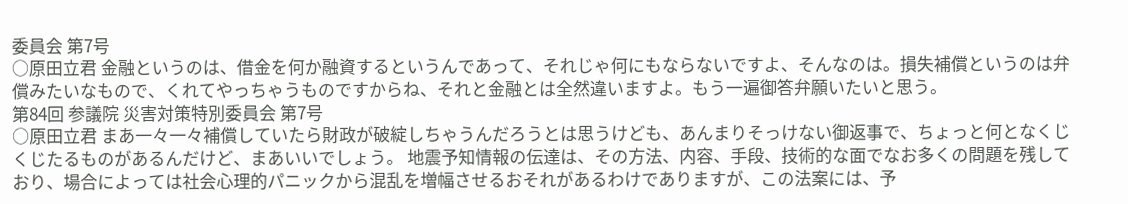委員会 第7号
○原田立君 金融というのは、借金を何か融資するというんであって、それじゃ何にもならないですよ、そんなのは。損失補償というのは弁償みたいなもので、くれてやっちゃうものですからね、それと金融とは全然違いますよ。もう一遍御答弁願いたいと思う。
第84回 参議院 災害対策特別委員会 第7号
○原田立君 まあ一々一々補償していたら財政が破綻しちゃうんだろうとは思うけども、あんまりそっけない御返事で、ちょっと何となくじくじたるものがあるんだけど、まあいいでしょう。 地震予知情報の伝達は、その方法、内容、手段、技術的な面でなお多くの問題を残しており、場合によっては社会心理的パニックから混乱を増幅させるおそれがあるわけでありますが、この法案には、予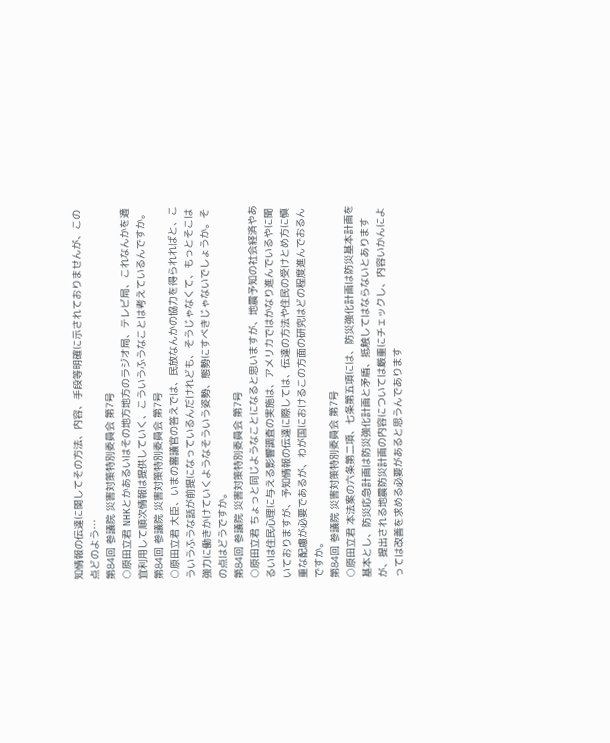知情報の伝達に関してその方法、内容、手段等明確に示されておりませんが、この点どのよう…
第84回 参議院 災害対策特別委員会 第7号
○原田立君 NHKとかあるいはその地方地方のラジオ局、テレビ局、これなんかを適宜利用して順次情報は提供していく、こういうふうなことは考えているんですか。
第84回 参議院 災害対策特別委員会 第7号
○原田立君 大臣、いまの審議官の答えでは、民放なんかの協力を得られればと、こういうふうな話が前提になっているんだけれども、そうじゃなくて、もっとそこは強力に働きかけていくようなそういう姿勢、態勢にすべきじゃないでしょうか。その点はどうですか。
第84回 参議院 災害対策特別委員会 第7号
○原田立君 ちょっと同じようなことになると思いますが、地震予知の社会経済やあるいは住民心理に与える影響調査の実施は、アメリカではかなり進んでいるやに聞いておりますが、予知情報の伝達に際しては、伝達の方法や住民の受けとめ方に慎重な配慮が必要であるが、わが国におけるこの方面の研究はどの程度進んでおるんですか。
第84回 参議院 災害対策特別委員会 第7号
○原田立君 本法案の六条第二項、七条第五項には、防災強化計画は防災基本計画を基本とし、防災応急計画は防災強化計画と矛盾、抵触してはならないとありますが、提出される地震防災計画の内容については厳重にチェックし、内容いかんによっては改善を求める必要があると思うんであります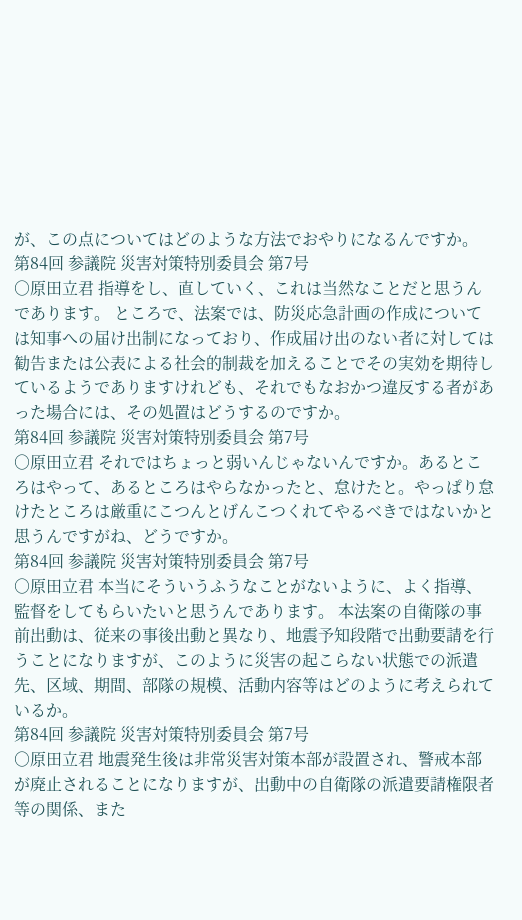が、この点についてはどのような方法でおやりになるんですか。
第84回 参議院 災害対策特別委員会 第7号
○原田立君 指導をし、直していく、これは当然なことだと思うんであります。 ところで、法案では、防災応急計画の作成については知事への届け出制になっており、作成届け出のない者に対しては勧告または公表による社会的制裁を加えることでその実効を期待しているようでありますけれども、それでもなおかつ違反する者があった場合には、その処置はどうするのですか。
第84回 参議院 災害対策特別委員会 第7号
○原田立君 それではちょっと弱いんじゃないんですか。あるところはやって、あるところはやらなかったと、怠けたと。やっぱり怠けたところは厳重にこつんとげんこつくれてやるべきではないかと思うんですがね、どうですか。
第84回 参議院 災害対策特別委員会 第7号
○原田立君 本当にそういうふうなことがないように、よく指導、監督をしてもらいたいと思うんであります。 本法案の自衛隊の事前出動は、従来の事後出動と異なり、地震予知段階で出動要請を行うことになりますが、このように災害の起こらない状態での派遣先、区域、期間、部隊の規模、活動内容等はどのように考えられているか。
第84回 参議院 災害対策特別委員会 第7号
○原田立君 地震発生後は非常災害対策本部が設置され、警戒本部が廃止されることになりますが、出動中の自衛隊の派遣要請権限者等の関係、また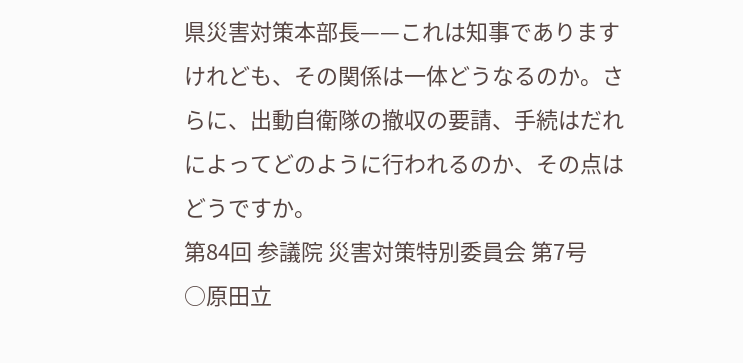県災害対策本部長——これは知事でありますけれども、その関係は一体どうなるのか。さらに、出動自衛隊の撤収の要請、手続はだれによってどのように行われるのか、その点はどうですか。
第84回 参議院 災害対策特別委員会 第7号
○原田立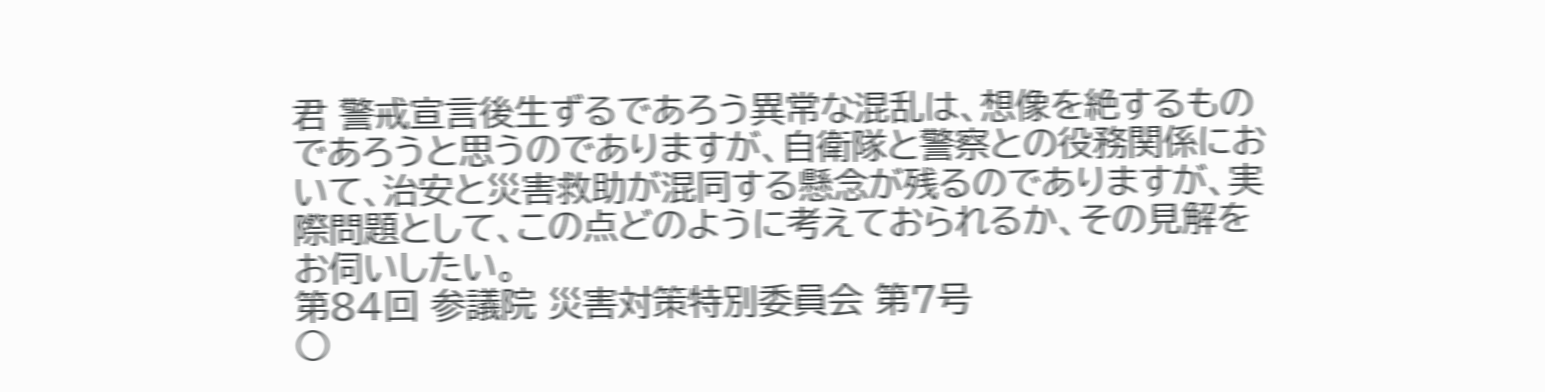君 警戒宣言後生ずるであろう異常な混乱は、想像を絶するものであろうと思うのでありますが、自衛隊と警察との役務関係において、治安と災害救助が混同する懸念が残るのでありますが、実際問題として、この点どのように考えておられるか、その見解をお伺いしたい。
第84回 参議院 災害対策特別委員会 第7号
○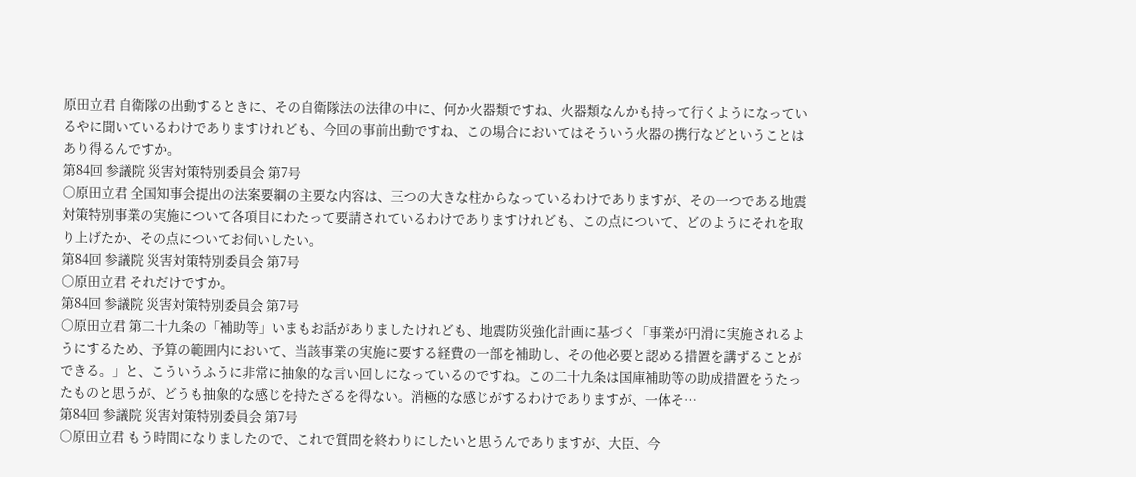原田立君 自衛隊の出動するときに、その自衛隊法の法律の中に、何か火器類ですね、火器類なんかも持って行くようになっているやに聞いているわけでありますけれども、今回の事前出動ですね、この場合においてはそういう火器の携行などということはあり得るんですか。
第84回 参議院 災害対策特別委員会 第7号
○原田立君 全国知事会提出の法案要綱の主要な内容は、三つの大きな柱からなっているわけでありますが、その一つである地震対策特別事業の実施について各項目にわたって要請されているわけでありますけれども、この点について、どのようにそれを取り上げたか、その点についてお伺いしたい。
第84回 参議院 災害対策特別委員会 第7号
○原田立君 それだけですか。
第84回 参議院 災害対策特別委員会 第7号
○原田立君 第二十九条の「補助等」いまもお話がありましたけれども、地震防災強化計画に基づく「事業が円滑に実施されるようにするため、予算の範囲内において、当該事業の実施に要する経費の一部を補助し、その他必要と認める措置を講ずることができる。」と、こういうふうに非常に抽象的な言い回しになっているのですね。この二十九条は国庫補助等の助成措置をうたったものと思うが、どうも抽象的な感じを持たざるを得ない。消極的な感じがするわけでありますが、一体そ…
第84回 参議院 災害対策特別委員会 第7号
○原田立君 もう時間になりましたので、これで質問を終わりにしたいと思うんでありますが、大臣、今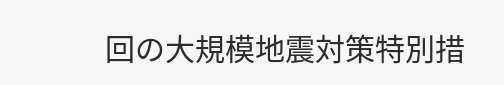回の大規模地震対策特別措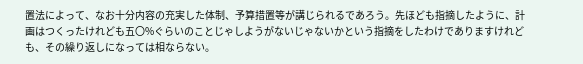置法によって、なお十分内容の充実した体制、予算措置等が講じられるであろう。先ほども指摘したように、計画はつくったけれども五〇%ぐらいのことじゃしようがないじゃないかという指摘をしたわけでありますけれども、その繰り返しになっては相ならない。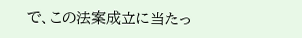で、この法案成立に当たっ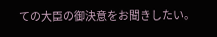ての大臣の御決意をお聞きしたい。